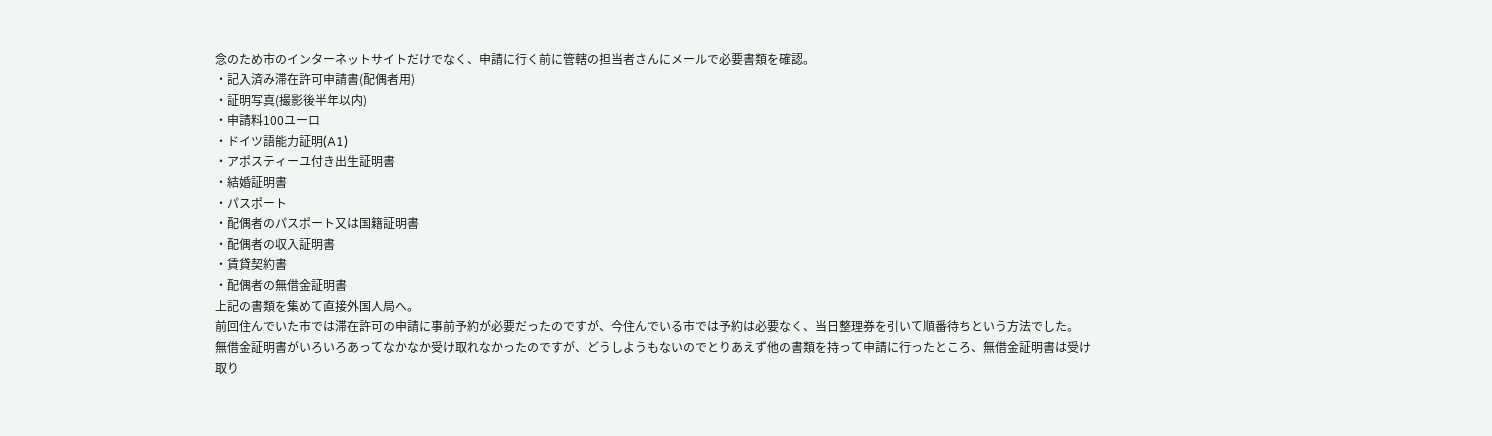念のため市のインターネットサイトだけでなく、申請に行く前に管轄の担当者さんにメールで必要書類を確認。
・記入済み滞在許可申請書(配偶者用)
・証明写真(撮影後半年以内)
・申請料100ユーロ
・ドイツ語能力証明(A1)
・アポスティーユ付き出生証明書
・結婚証明書
・パスポート
・配偶者のパスポート又は国籍証明書
・配偶者の収入証明書
・賃貸契約書
・配偶者の無借金証明書
上記の書類を集めて直接外国人局へ。
前回住んでいた市では滞在許可の申請に事前予約が必要だったのですが、今住んでいる市では予約は必要なく、当日整理券を引いて順番待ちという方法でした。
無借金証明書がいろいろあってなかなか受け取れなかったのですが、どうしようもないのでとりあえず他の書類を持って申請に行ったところ、無借金証明書は受け取り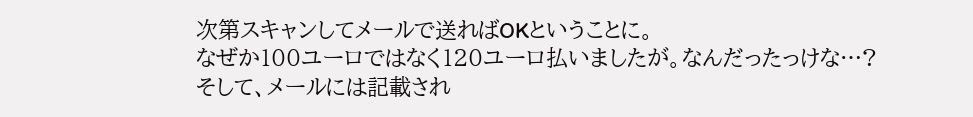次第スキャンしてメールで送ればOKということに。
なぜか100ユーロではなく120ユーロ払いましたが。なんだったっけな…?
そして、メールには記載され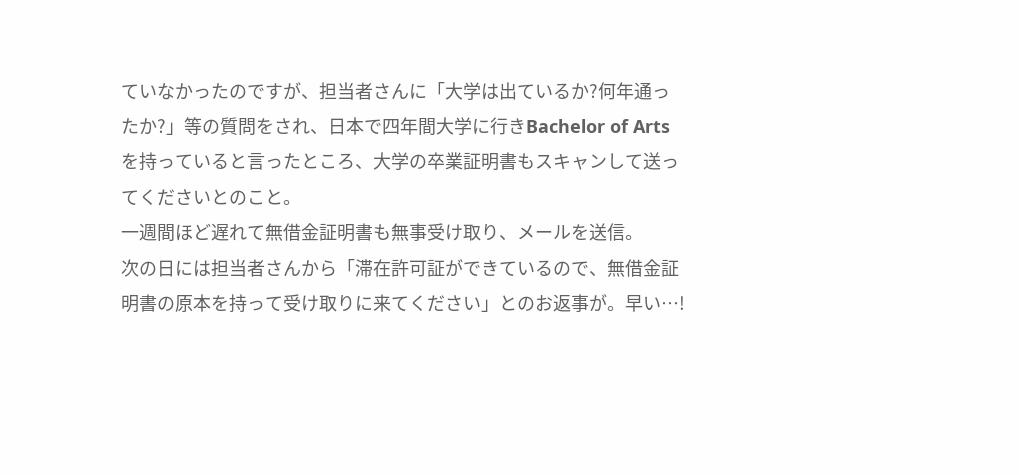ていなかったのですが、担当者さんに「大学は出ているか?何年通ったか?」等の質問をされ、日本で四年間大学に行きBachelor of Artsを持っていると言ったところ、大学の卒業証明書もスキャンして送ってくださいとのこと。
一週間ほど遅れて無借金証明書も無事受け取り、メールを送信。
次の日には担当者さんから「滞在許可証ができているので、無借金証明書の原本を持って受け取りに来てください」とのお返事が。早い…!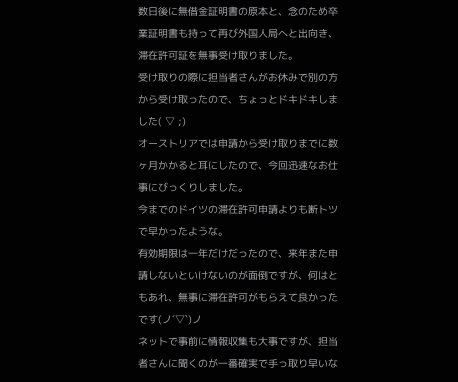数日後に無借金証明書の原本と、念のため卒業証明書も持って再び外国人局へと出向き、滞在許可証を無事受け取りました。
受け取りの際に担当者さんがお休みで別の方から受け取ったので、ちょっとドキドキしました( ▽ ;)
オーストリアでは申請から受け取りまでに数ヶ月かかると耳にしたので、今回迅速なお仕事にびっくりしました。
今までのドイツの滞在許可申請よりも断トツで早かったような。
有効期限は一年だけだったので、来年また申請しないといけないのが面倒ですが、何はともあれ、無事に滞在許可がもらえて良かったです(ノ´▽`)ノ
ネットで事前に情報収集も大事ですが、担当者さんに聞くのが一番確実で手っ取り早いな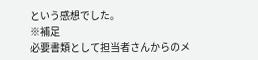という感想でした。
※補足
必要書類として担当者さんからのメ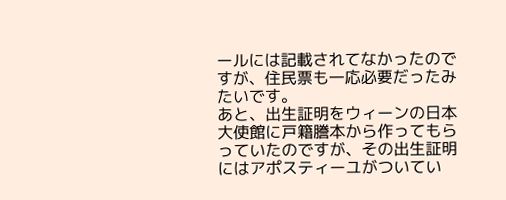ールには記載されてなかったのですが、住民票も一応必要だったみたいです。
あと、出生証明をウィーンの日本大使館に戸籍謄本から作ってもらっていたのですが、その出生証明にはアポスティーユがついてい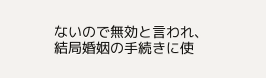ないので無効と言われ、結局婚姻の手続きに使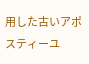用した古いアポスティーユ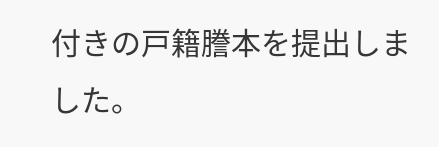付きの戸籍謄本を提出しました。